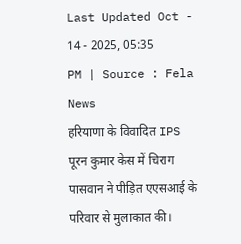Last Updated Oct - 14 - 2025, 05:35 PM | Source : Fela News
हरियाणा के विवादित IPS पूरन कुमार केस में चिराग पासवान ने पीड़ित एएसआई के परिवार से मुलाकात की।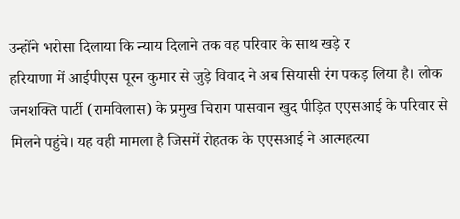उन्होंने भरोसा दिलाया कि न्याय दिलाने तक वह परिवार के साथ खड़े र
हरियाणा में आईपीएस पूरन कुमार से जुड़े विवाद ने अब सियासी रंग पकड़ लिया है। लोक जनशक्ति पार्टी (रामविलास) के प्रमुख चिराग पासवान खुद पीड़ित एएसआई के परिवार से मिलने पहुंचे। यह वही मामला है जिसमें रोहतक के एएसआई ने आत्महत्या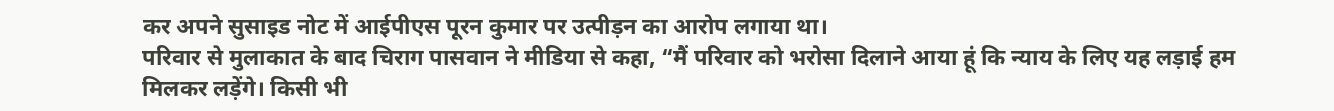कर अपने सुसाइड नोट में आईपीएस पूरन कुमार पर उत्पीड़न का आरोप लगाया था।
परिवार से मुलाकात के बाद चिराग पासवान ने मीडिया से कहा, “मैं परिवार को भरोसा दिलाने आया हूं कि न्याय के लिए यह लड़ाई हम मिलकर लड़ेंगे। किसी भी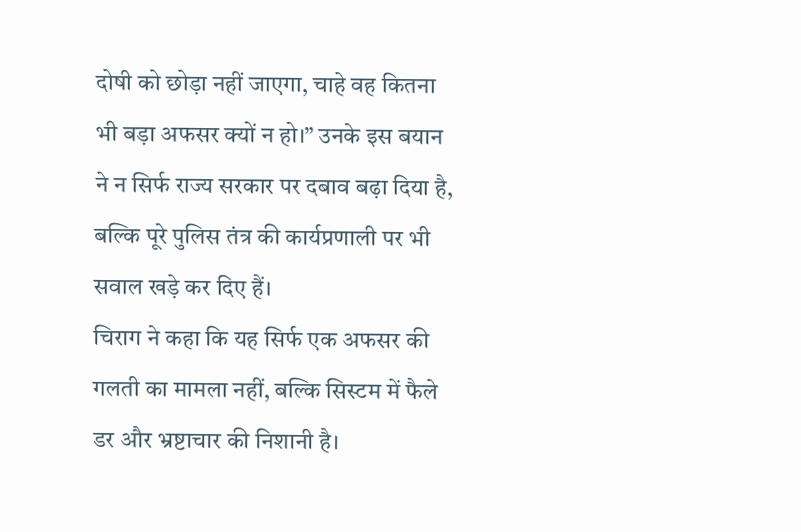दोषी को छोड़ा नहीं जाएगा, चाहे वह कितना भी बड़ा अफसर क्यों न हो।” उनके इस बयान ने न सिर्फ राज्य सरकार पर दबाव बढ़ा दिया है, बल्कि पूरे पुलिस तंत्र की कार्यप्रणाली पर भी सवाल खड़े कर दिए हैं।
चिराग ने कहा कि यह सिर्फ एक अफसर की गलती का मामला नहीं, बल्कि सिस्टम में फैले डर और भ्रष्टाचार की निशानी है।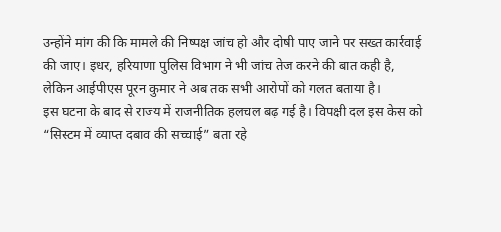उन्होंने मांग की कि मामले की निष्पक्ष जांच हो और दोषी पाए जाने पर सख्त कार्रवाई की जाए। इधर, हरियाणा पुलिस विभाग ने भी जांच तेज करने की बात कही है, लेकिन आईपीएस पूरन कुमार ने अब तक सभी आरोपों को गलत बताया है।
इस घटना के बाद से राज्य में राजनीतिक हलचल बढ़ गई है। विपक्षी दल इस केस को “सिस्टम में व्याप्त दबाव की सच्चाई” बता रहे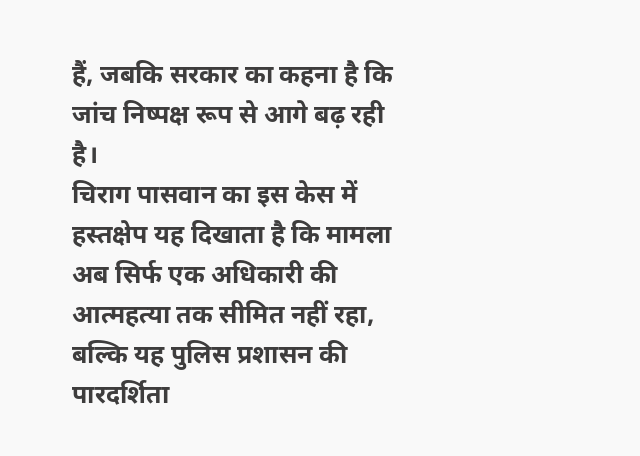हैं, जबकि सरकार का कहना है कि जांच निष्पक्ष रूप से आगे बढ़ रही है।
चिराग पासवान का इस केस में हस्तक्षेप यह दिखाता है कि मामला अब सिर्फ एक अधिकारी की आत्महत्या तक सीमित नहीं रहा, बल्कि यह पुलिस प्रशासन की पारदर्शिता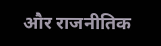और राजनीतिक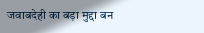जवाबदेही का बड़ा मुद्दा बन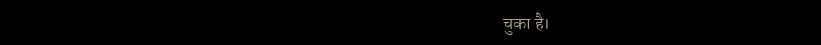चुका है।